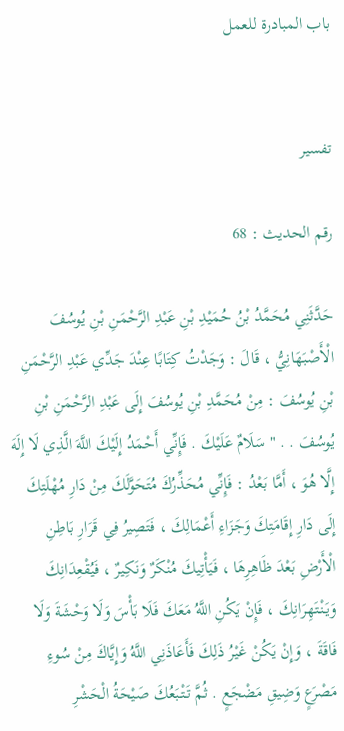باب المبادرة للعمل


تفسير

رقم الحديث : 68

حَدَّثَنِي مُحَمَّدُ بْنُ حُمَيْدِ بْنِ عَبْدِ الرَّحْمَنِ بْنِ يُوسُفَ الْأَصْبَهَانِيُّ ، قَالَ : وَجَدْتُ كِتَابًا عِنْدَ جَدِّي عَبْدِ الرَّحْمَنِ بْنِ يُوسُفَ : مِنْ مُحَمَّدِ بْنِ يُوسُفَ إِلَى عَبْدِ الرَّحْمَنِ بْنِ يُوسُفَ . . " سَلَامٌ عَلَيْكَ . فَإِنِّي أَحْمَدُ إِلَيْكَ اللَّهَ الَّذِي لَا إِلَهَ إِلَّا هُوَ ، أَمَّا بَعْدُ : فَإِنِّي مُحَذِّرُكَ مُتَحَوَّلَكَ مِنْ دَارِ مُهْلَتِكَ إِلَى دَارِ إِقَامَتِكَ وَجَزَاءِ أَعْمَالِكَ ، فَتَصِيرُ فِي قَرَارِ بَاطِنِ الْأَرْضِ بَعْدَ ظَاهِرِهَا ، فَيَأْتِيكَ مُنْكَرٌ وَنَكِيرٌ ، فَيُقْعِدَانِكَ وَيَنْتَهِرَانِكَ ، فَإِنْ يَكُنِ اللَّهُ مَعَكَ فَلَا بَأْسَ وَلَا وَحْشَةَ وَلَا فَاقَةَ ، وَإِنْ يَكُنْ غَيْرُ ذَلِكَ فَأَعَاذَنِي اللَّهُ وَإِيَّاكَ مِنْ سُوءِ مَصْرَعٍ وَضِيقِ مَضْجَعٍ . ثُمَّ تَتْبَعُكَ صَيْحَةُ الْحَشْرِ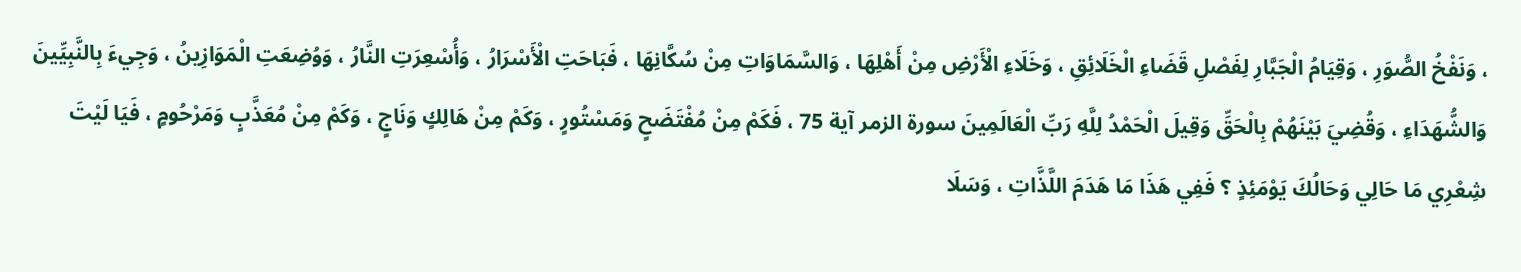، وَنَفْخُ الصُّوَرِ ، وَقِيَامُ الْجَبَّارِ لِفَصْلِ قَضَاءِ الْخَلَائِقِ ، وَخَلَاءِ الْأَرْضِ مِنْ أَهْلِهَا ، وَالسَّمَاوَاتِ مِنْ سُكَّانِهَا ، فَبَاحَتِ الْأَسْرَارُ ، وَأُسْعِرَتِ النَّارُ ، وَوُضِعَتِ الْمَوَازِينُ ، وَجِيءَ بِالنَّبِيِّينَ وَالشُّهَدَاءِ ، وَقُضِيَ بَيْنَهُمْ بِالْحَقِّ وَقِيلَ الْحَمْدُ لِلَّهِ رَبِّ الْعَالَمِينَ سورة الزمر آية 75 ، فَكَمْ مِنْ مُفْتَضَحٍ وَمَسْتُورٍ ، وَكَمْ مِنْ هَالِكٍ وَنَاجٍ ، وَكَمْ مِنْ مُعَذَّبٍ وَمَرْحُومٍ ، فَيَا لَيْتَ شِعْرِي مَا حَالِي وَحَالُكَ يَوْمَئِذٍ ؟ فَفِي هَذَا مَا هَدَمَ اللَّذَّاتِ ، وَسَلَا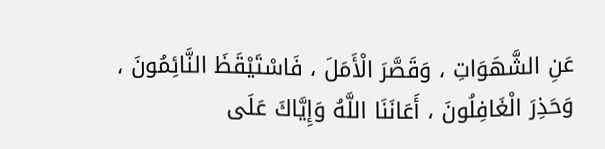عَنِ الشَّهَوَاتِ ، وَقَصَّرَ الْأَمَلَ ، فَاسْتَيْقَظَ النَّائِمُونَ ، وَحَذِرَ الْغَافِلُونَ ، أَعَانَنَا اللَّهُ وَإِيَّاكَ عَلَى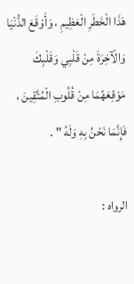هَذَا الْخَطَرِ الْعَظِيمِ ، وَأَوْقَعَ الدُّنْيَا وَالْآخِرَةَ مِنْ قَلْبِي وَقَلْبِكَ مَوْقِعَهُمَا مِنْ قُلُوبِ الْمُتَّقِينَ ، فَإِنَّمَا نَحْنُ بِهِ وَلَهُ " .

الرواه :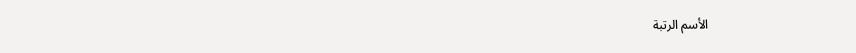الأسم الرتبة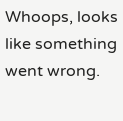Whoops, looks like something went wrong.